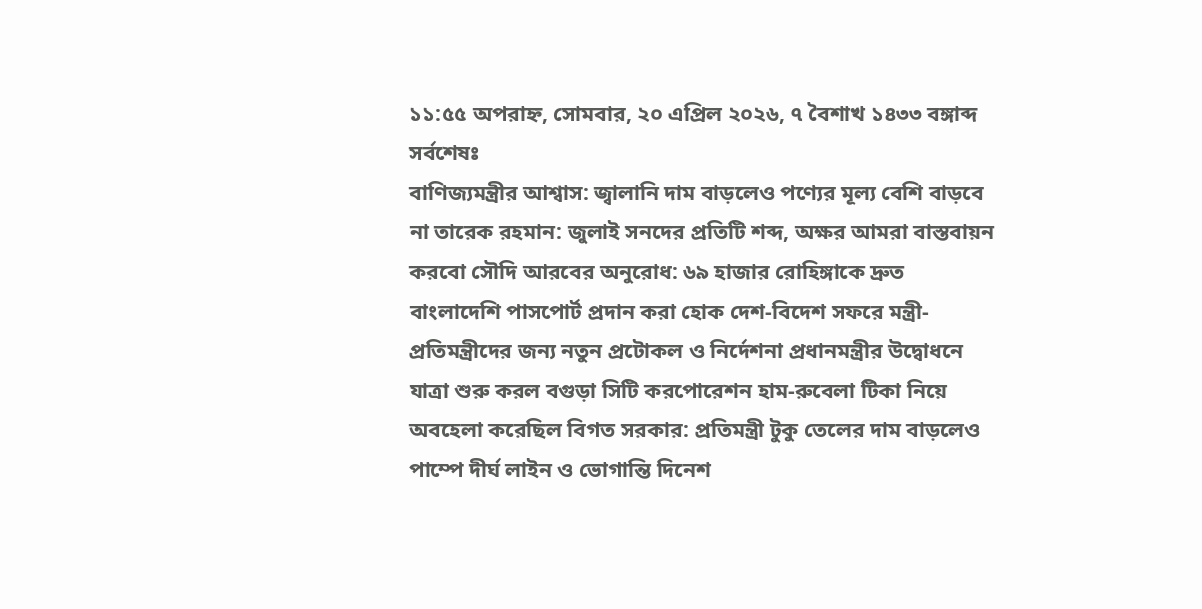১১:৫৫ অপরাহ্ন, সোমবার, ২০ এপ্রিল ২০২৬, ৭ বৈশাখ ১৪৩৩ বঙ্গাব্দ
সর্বশেষঃ
বাণিজ্যমন্ত্রীর আশ্বাস: জ্বালানি দাম বাড়লেও পণ্যের মূল্য বেশি বাড়বে না তারেক রহমান: জুলাই সনদের প্রতিটি শব্দ, অক্ষর আমরা বাস্তবায়ন করবো সৌদি আরবের অনুরোধ: ৬৯ হাজার রোহিঙ্গাকে দ্রুত বাংলাদেশি পাসপোর্ট প্রদান করা হোক দেশ-বিদেশ সফরে মন্ত্রী-প্রতিমন্ত্রীদের জন্য নতুন প্রটোকল ও নির্দেশনা প্রধানমন্ত্রীর উদ্বোধনে যাত্রা শুরু করল বগুড়া সিটি করপোরেশন হাম-রুবেলা টিকা নিয়ে অবহেলা করেছিল বিগত সরকার: প্রতিমন্ত্রী টুকু তেলের দাম বাড়লেও পাম্পে দীর্ঘ লাইন ও ভোগান্তি দিনেশ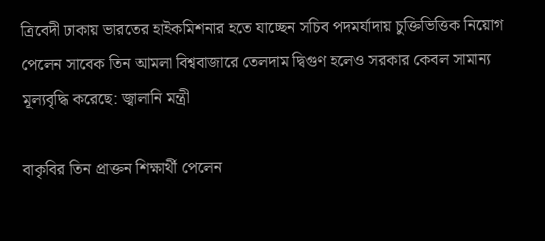ত্রিবেদী ঢাকায় ভারতের হাইকমিশনার হতে যাচ্ছেন সচিব পদমর্যাদায় চুক্তিভিত্তিক নিয়োগ পেলেন সাবেক তিন আমলা বিশ্ববাজারে তেলদাম দ্বিগুণ হলেও সরকার কেবল সামান্য মূল্যবৃদ্ধি করেছে: জ্বালানি মন্ত্রী

বাকৃবির তিন প্রাক্তন শিক্ষার্থী পেলেন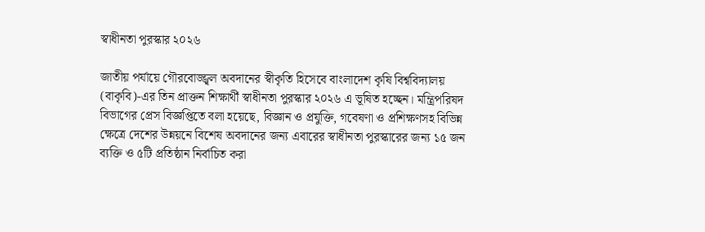স্বাধীনতা পুরস্কার ২০২৬

জাতীয় পর্যায়ে গৌরবোজ্জ্বল অবদানের স্বীকৃতি হিসেবে বাংলাদেশ কৃষি বিশ্ববিদ্যালয় (বাকৃবি)-এর তিন প্রাক্তন শিক্ষার্থী স্বাধীনতা পুরস্কার ২০২৬ এ ভূষিত হচ্ছেন। মন্ত্রিপরিষদ বিভাগের প্রেস বিজ্ঞপ্তিতে বলা হয়েছে, বিজ্ঞান ও প্রযুক্তি, গবেষণা ও প্রশিক্ষণসহ বিভিন্ন ক্ষেত্রে দেশের উন্নয়নে বিশেষ অবদানের জন্য এবারের স্বাধীনতা পুরস্কারের জন্য ১৫ জন ব্যক্তি ও ৫টি প্রতিষ্ঠান নির্বাচিত করা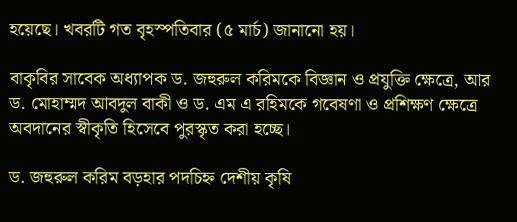হয়েছে। খবরটি গত বৃহস্পতিবার (৫ মার্চ) জানানো হয়।

বাকৃবির সাবেক অধ্যাপক ড. জহুরুল করিমকে বিজ্ঞান ও প্রযুক্তি ক্ষেত্রে, আর ড. মোহাম্মদ আবদুল বাকী ও ড. এম এ রহিমকে গবেষণা ও প্রশিক্ষণ ক্ষেত্রে অবদানের স্বীকৃতি হিসেবে পুরস্কৃত করা হচ্ছে।

ড. জহুরুল করিম বড়হার পদচিহ্ন দেশীয় কৃষি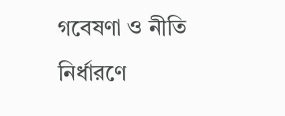গবেষণা ও নীতি নির্ধারণে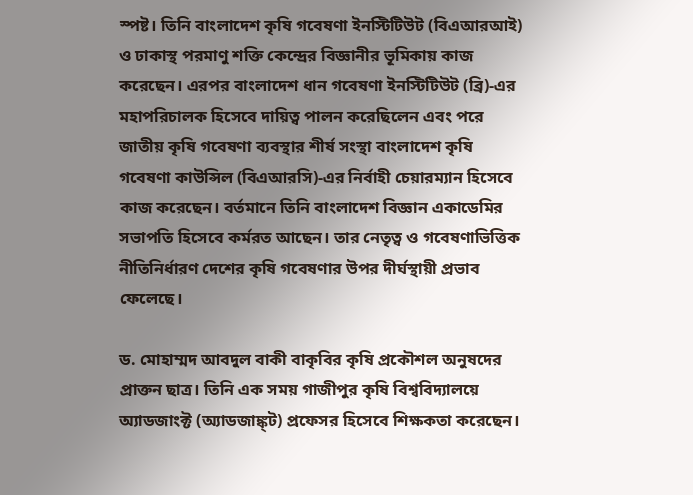স্পষ্ট। তিনি বাংলাদেশ কৃষি গবেষণা ইনস্টিটিউট (বিএআরআই) ও ঢাকাস্থ পরমাণু শক্তি কেন্দ্রের বিজ্ঞানীর ভূমিকায় কাজ করেছেন। এরপর বাংলাদেশ ধান গবেষণা ইনস্টিটিউট (ব্রি)-এর মহাপরিচালক হিসেবে দায়িত্ব পালন করেছিলেন এবং পরে জাতীয় কৃষি গবেষণা ব্যবস্থার শীর্ষ সংস্থা বাংলাদেশ কৃষি গবেষণা কাউন্সিল (বিএআরসি)-এর নির্বাহী চেয়ারম্যান হিসেবে কাজ করেছেন। বর্তমানে তিনি বাংলাদেশ বিজ্ঞান একাডেমির সভাপতি হিসেবে কর্মরত আছেন। তার নেতৃত্ব ও গবেষণাভিত্তিক নীতিনির্ধারণ দেশের কৃষি গবেষণার উপর দীর্ঘস্থায়ী প্রভাব ফেলেছে।

ড. মোহাম্মদ আবদুল বাকী বাকৃবির কৃষি প্রকৌশল অনুষদের প্রাক্তন ছাত্র। তিনি এক সময় গাজীপুর কৃষি বিশ্ববিদ্যালয়ে অ্যাডজাংক্ট (অ্যাডজাঙ্ক্ট) প্রফেসর হিসেবে শিক্ষকতা করেছেন।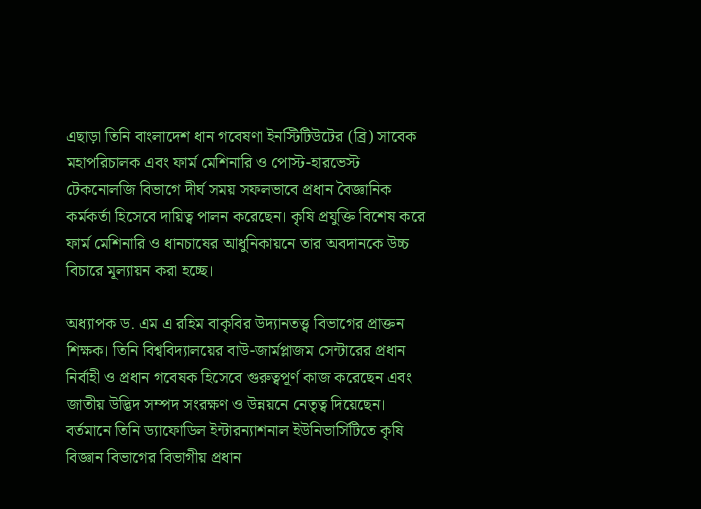এছাড়া তিনি বাংলাদেশ ধান গবেষণা ইনস্টিটিউটের (ব্রি) সাবেক মহাপরিচালক এবং ফার্ম মেশিনারি ও পোস্ট-হারভেস্ট টেকনোলজি বিভাগে দীর্ঘ সময় সফলভাবে প্রধান বৈজ্ঞানিক কর্মকর্তা হিসেবে দায়িত্ব পালন করেছেন। কৃষি প্রযুক্তি বিশেষ করে ফার্ম মেশিনারি ও ধানচাষের আধুনিকায়নে তার অবদানকে উচ্চ বিচারে মূল্যায়ন করা হচ্ছে।

অধ্যাপক ড. এম এ রহিম বাকৃবির উদ্যানতত্ত্ব বিভাগের প্রাক্তন শিক্ষক। তিনি বিশ্ববিদ্যালয়ের বাউ-জার্মপ্লাজম সেন্টারের প্রধান নির্বাহী ও প্রধান গবেষক হিসেবে গুরুত্বপূর্ণ কাজ করেছেন এবং জাতীয় উদ্ভিদ সম্পদ সংরক্ষণ ও উন্নয়নে নেতৃত্ব দিয়েছেন। বর্তমানে তিনি ড্যাফোডিল ইন্টারন্যাশনাল ইউনিভার্সিটিতে কৃষি বিজ্ঞান বিভাগের বিভাগীয় প্রধান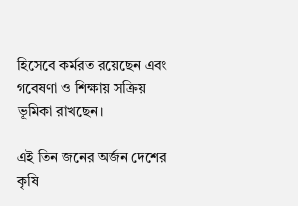হিসেবে কর্মরত রয়েছেন এবং গবেষণা ও শিক্ষায় সক্রিয় ভূমিকা রাখছেন।

এই তিন জনের অর্জন দেশের কৃষি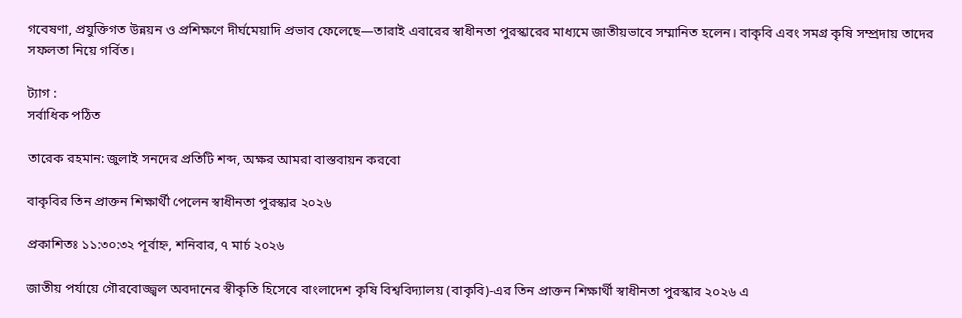গবেষণা, প্রযুক্তিগত উন্নয়ন ও প্রশিক্ষণে দীর্ঘমেয়াদি প্রভাব ফেলেছে—তারাই এবারের স্বাধীনতা পুরস্কারের মাধ্যমে জাতীয়ভাবে সম্মানিত হলেন। বাকৃবি এবং সমগ্র কৃষি সম্প্রদায় তাদের সফলতা নিয়ে গর্বিত।

ট্যাগ :
সর্বাধিক পঠিত

তারেক রহমান: জুলাই সনদের প্রতিটি শব্দ, অক্ষর আমরা বাস্তবায়ন করবো

বাকৃবির তিন প্রাক্তন শিক্ষার্থী পেলেন স্বাধীনতা পুরস্কার ২০২৬

প্রকাশিতঃ ১১:৩০:৩২ পূর্বাহ্ন, শনিবার, ৭ মার্চ ২০২৬

জাতীয় পর্যায়ে গৌরবোজ্জ্বল অবদানের স্বীকৃতি হিসেবে বাংলাদেশ কৃষি বিশ্ববিদ্যালয় (বাকৃবি)-এর তিন প্রাক্তন শিক্ষার্থী স্বাধীনতা পুরস্কার ২০২৬ এ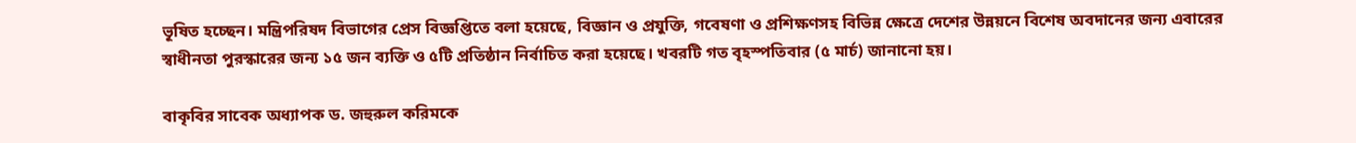ভূষিত হচ্ছেন। মন্ত্রিপরিষদ বিভাগের প্রেস বিজ্ঞপ্তিতে বলা হয়েছে, বিজ্ঞান ও প্রযুক্তি, গবেষণা ও প্রশিক্ষণসহ বিভিন্ন ক্ষেত্রে দেশের উন্নয়নে বিশেষ অবদানের জন্য এবারের স্বাধীনতা পুরস্কারের জন্য ১৫ জন ব্যক্তি ও ৫টি প্রতিষ্ঠান নির্বাচিত করা হয়েছে। খবরটি গত বৃহস্পতিবার (৫ মার্চ) জানানো হয়।

বাকৃবির সাবেক অধ্যাপক ড. জহুরুল করিমকে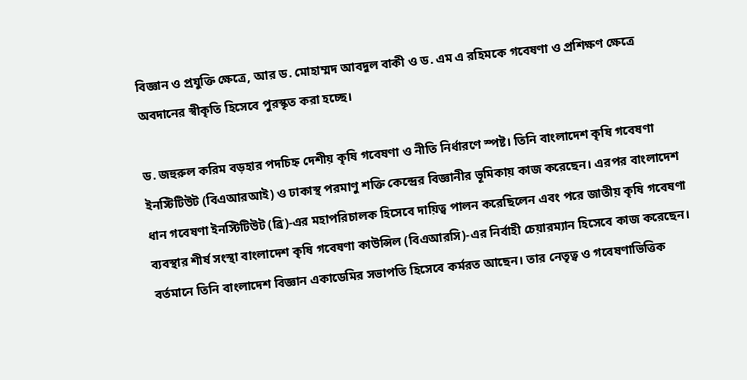বিজ্ঞান ও প্রযুক্তি ক্ষেত্রে, আর ড. মোহাম্মদ আবদুল বাকী ও ড. এম এ রহিমকে গবেষণা ও প্রশিক্ষণ ক্ষেত্রে অবদানের স্বীকৃতি হিসেবে পুরস্কৃত করা হচ্ছে।

ড. জহুরুল করিম বড়হার পদচিহ্ন দেশীয় কৃষি গবেষণা ও নীতি নির্ধারণে স্পষ্ট। তিনি বাংলাদেশ কৃষি গবেষণা ইনস্টিটিউট (বিএআরআই) ও ঢাকাস্থ পরমাণু শক্তি কেন্দ্রের বিজ্ঞানীর ভূমিকায় কাজ করেছেন। এরপর বাংলাদেশ ধান গবেষণা ইনস্টিটিউট (ব্রি)-এর মহাপরিচালক হিসেবে দায়িত্ব পালন করেছিলেন এবং পরে জাতীয় কৃষি গবেষণা ব্যবস্থার শীর্ষ সংস্থা বাংলাদেশ কৃষি গবেষণা কাউন্সিল (বিএআরসি)-এর নির্বাহী চেয়ারম্যান হিসেবে কাজ করেছেন। বর্তমানে তিনি বাংলাদেশ বিজ্ঞান একাডেমির সভাপতি হিসেবে কর্মরত আছেন। তার নেতৃত্ব ও গবেষণাভিত্তিক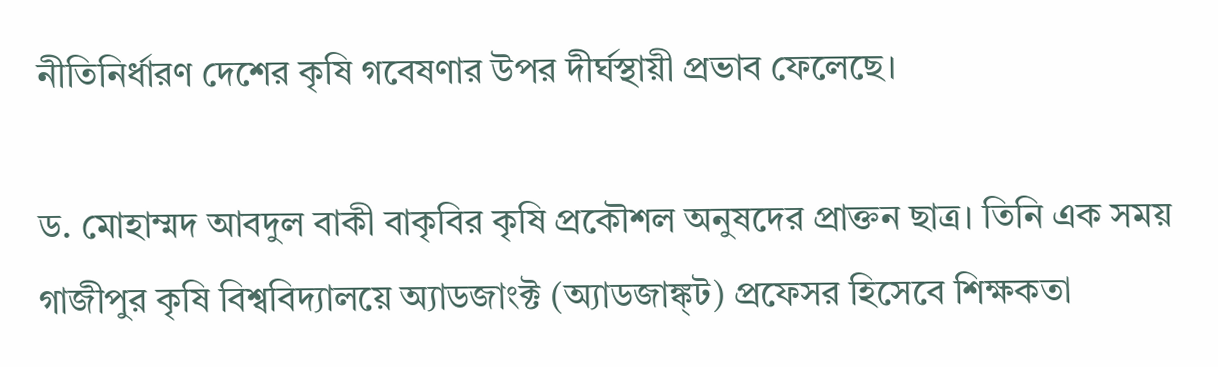নীতিনির্ধারণ দেশের কৃষি গবেষণার উপর দীর্ঘস্থায়ী প্রভাব ফেলেছে।

ড. মোহাম্মদ আবদুল বাকী বাকৃবির কৃষি প্রকৌশল অনুষদের প্রাক্তন ছাত্র। তিনি এক সময় গাজীপুর কৃষি বিশ্ববিদ্যালয়ে অ্যাডজাংক্ট (অ্যাডজাঙ্ক্ট) প্রফেসর হিসেবে শিক্ষকতা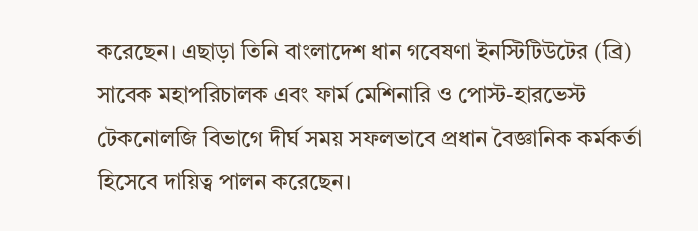করেছেন। এছাড়া তিনি বাংলাদেশ ধান গবেষণা ইনস্টিটিউটের (ব্রি) সাবেক মহাপরিচালক এবং ফার্ম মেশিনারি ও পোস্ট-হারভেস্ট টেকনোলজি বিভাগে দীর্ঘ সময় সফলভাবে প্রধান বৈজ্ঞানিক কর্মকর্তা হিসেবে দায়িত্ব পালন করেছেন।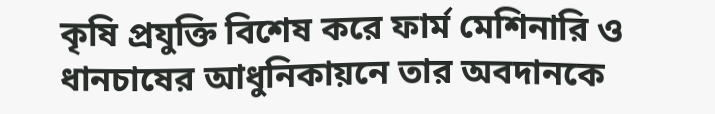কৃষি প্রযুক্তি বিশেষ করে ফার্ম মেশিনারি ও ধানচাষের আধুনিকায়নে তার অবদানকে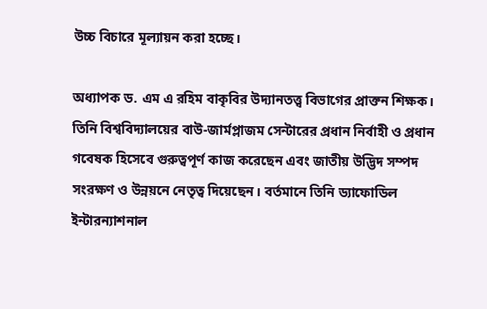উচ্চ বিচারে মূল্যায়ন করা হচ্ছে।

অধ্যাপক ড. এম এ রহিম বাকৃবির উদ্যানতত্ত্ব বিভাগের প্রাক্তন শিক্ষক। তিনি বিশ্ববিদ্যালয়ের বাউ-জার্মপ্লাজম সেন্টারের প্রধান নির্বাহী ও প্রধান গবেষক হিসেবে গুরুত্বপূর্ণ কাজ করেছেন এবং জাতীয় উদ্ভিদ সম্পদ সংরক্ষণ ও উন্নয়নে নেতৃত্ব দিয়েছেন। বর্তমানে তিনি ড্যাফোডিল ইন্টারন্যাশনাল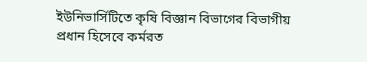ইউনিভার্সিটিতে কৃষি বিজ্ঞান বিভাগের বিভাগীয় প্রধান হিসেবে কর্মরত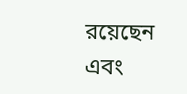রয়েছেন এবং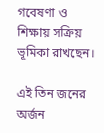গবেষণা ও শিক্ষায় সক্রিয় ভূমিকা রাখছেন।

এই তিন জনের অর্জন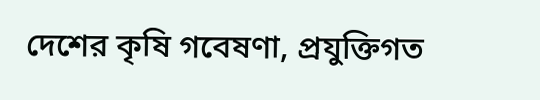দেশের কৃষি গবেষণা, প্রযুক্তিগত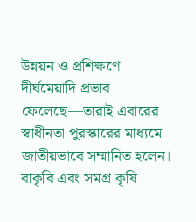উন্নয়ন ও প্রশিক্ষণে দীর্ঘমেয়াদি প্রভাব ফেলেছে—তারাই এবারের স্বাধীনতা পুরস্কারের মাধ্যমে জাতীয়ভাবে সম্মানিত হলেন। বাকৃবি এবং সমগ্র কৃষি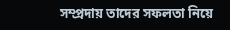সম্প্রদায় তাদের সফলতা নিয়ে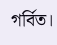গর্বিত।